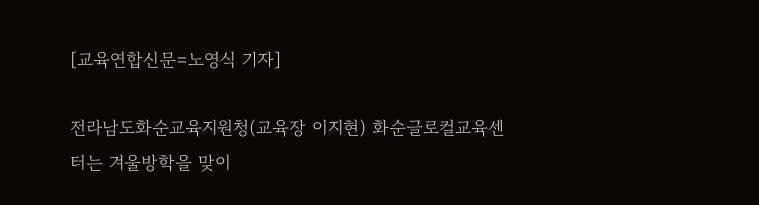[교육연합신문=노영식 기자]

전라남도화순교육지원청(교육장 이지현) 화순글로컬교육센터는 겨울방학을 맞이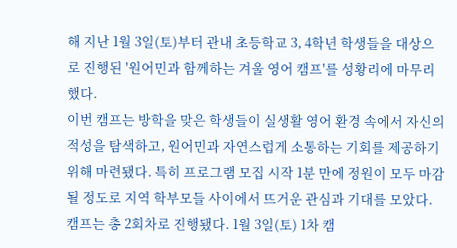해 지난 1월 3일(토)부터 관내 초등학교 3, 4학년 학생들을 대상으로 진행된 '원어민과 함께하는 겨울 영어 캠프'를 성황리에 마무리했다.
이번 캠프는 방학을 맞은 학생들이 실생활 영어 환경 속에서 자신의 적성을 탐색하고, 원어민과 자연스럽게 소통하는 기회를 제공하기 위해 마련됐다. 특히 프로그램 모집 시작 1분 만에 정원이 모두 마감될 정도로 지역 학부모들 사이에서 뜨거운 관심과 기대를 모았다.
캠프는 총 2회차로 진행됐다. 1월 3일(토) 1차 캠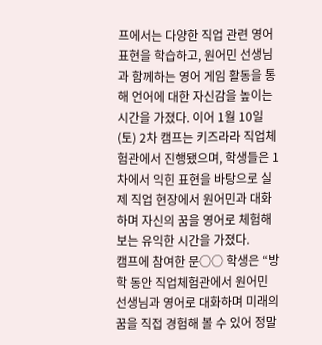프에서는 다양한 직업 관련 영어 표현을 학습하고, 원어민 선생님과 함께하는 영어 게임 활동을 통해 언어에 대한 자신감을 높이는 시간을 가졌다. 이어 1월 10일(토) 2차 캠프는 키즈라라 직업체험관에서 진행됐으며, 학생들은 1차에서 익힌 표현을 바탕으로 실제 직업 현장에서 원어민과 대화하며 자신의 꿈을 영어로 체험해 보는 유익한 시간을 가졌다.
캠프에 참여한 문○○ 학생은 “방학 동안 직업체험관에서 원어민 선생님과 영어로 대화하며 미래의 꿈을 직접 경험해 볼 수 있어 정말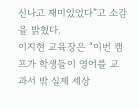신나고 재미있었다”고 소감을 밝혔다.
이지현 교육장은 “이번 캠프가 학생들이 영어를 교과서 밖 실제 세상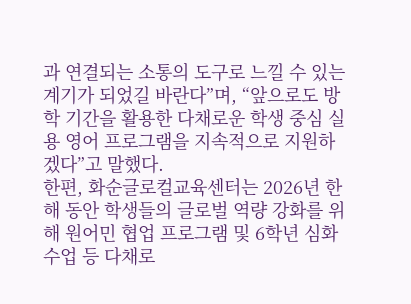과 연결되는 소통의 도구로 느낄 수 있는 계기가 되었길 바란다”며, “앞으로도 방학 기간을 활용한 다채로운 학생 중심 실용 영어 프로그램을 지속적으로 지원하겠다”고 말했다.
한편, 화순글로컬교육센터는 2026년 한 해 동안 학생들의 글로벌 역량 강화를 위해 원어민 협업 프로그램 및 6학년 심화 수업 등 다채로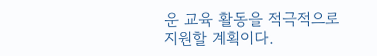운 교육 활동을 적극적으로 지원할 계획이다.